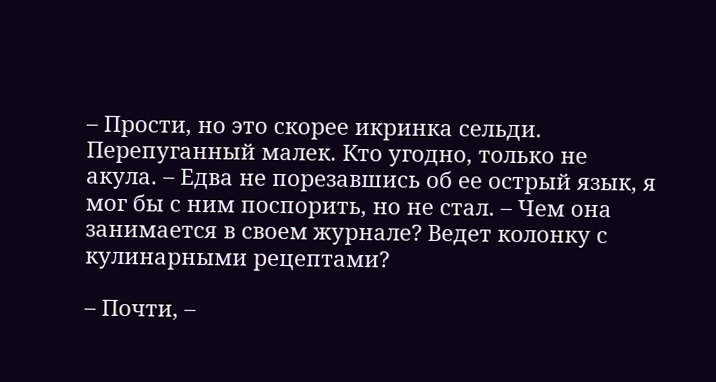– Прости, но это скорее икринка сельди. Перепуганный малек. Кто угодно, только не акула. – Едва не порезавшись об ее острый язык, я мог бы с ним поспорить, но не стал. – Чем она занимается в своем журнале? Ведет колонку с кулинарными рецептами?

– Почти, –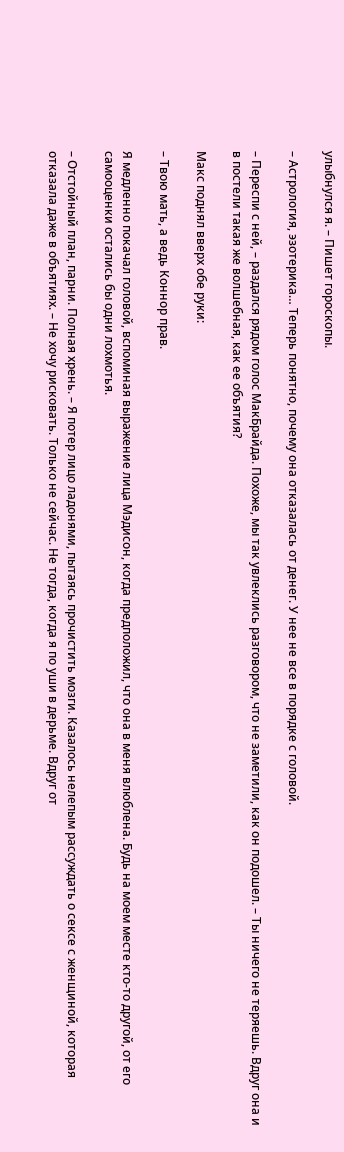улыбнулся я. – Пишет гороскопы.

– Астрология, эзотерика… Теперь понятно, почему она отказалась от денег. У нее не все в порядке с головой.

– Переспи с ней, – раздался рядом голос МакБрайда. Похоже, мы так увлеклись разговором, что не заметили, как он подошел. – Ты ничего не теряешь. Вдруг она и в постели такая же волшебная, как ее объятия?

Макс поднял вверх обе руки:

– Твою мать, а ведь Коннор прав.

Я медленно покачал головой, вспоминая выражение лица Мэдисон, когда предположил, что она в меня влюблена. Будь на моем месте кто-то другой, от его самооценки остались бы одни лохмотья.

– Отстойный план, парни. Полная хрень. – Я потер лицо ладонями, пытаясь прочистить мозги. Казалось нелепым рассуждать о сексе с женщиной, которая отказала даже в объятиях. – Не хочу рисковать. Только не сейчас. Не тогда, когда я по уши в дерьме. Вдруг от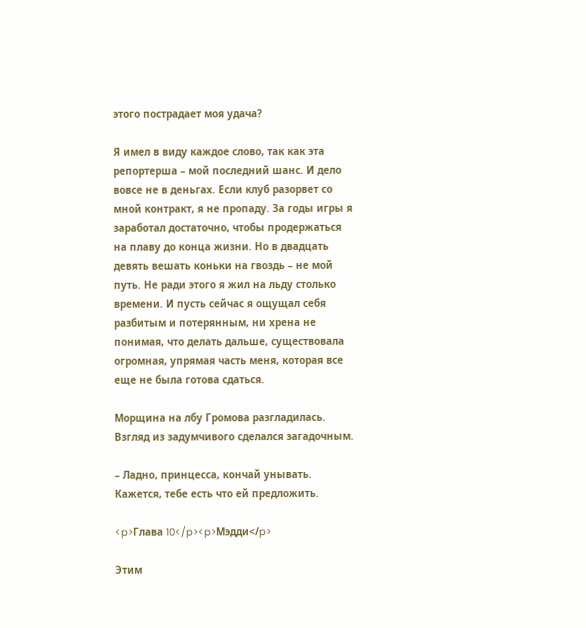этого пострадает моя удача?

Я имел в виду каждое слово, так как эта репортерша – мой последний шанс. И дело вовсе не в деньгах. Если клуб разорвет со мной контракт, я не пропаду. За годы игры я заработал достаточно, чтобы продержаться на плаву до конца жизни. Но в двадцать девять вешать коньки на гвоздь – не мой путь. Не ради этого я жил на льду столько времени. И пусть сейчас я ощущал себя разбитым и потерянным, ни хрена не понимая, что делать дальше, существовала огромная, упрямая часть меня, которая все еще не была готова сдаться.

Морщина на лбу Громова разгладилась. Взгляд из задумчивого сделался загадочным.

– Ладно, принцесса, кончай унывать. Кажется, тебе есть что ей предложить.

<p>Глава 10</p><p>Мэдди</p>

Этим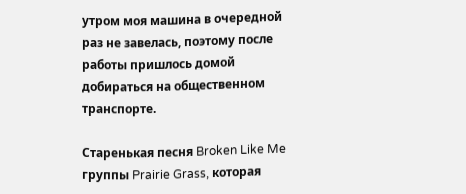утром моя машина в очередной раз не завелась, поэтому после работы пришлось домой добираться на общественном транспорте.

Старенькая песня Broken Like Me группы Prairie Grass, которая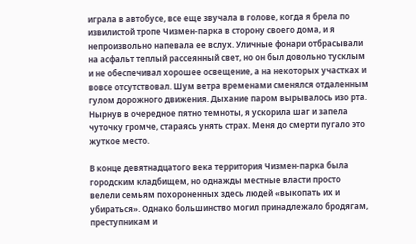играла в автобусе, все еще звучала в голове, когда я брела по извилистой тропе Чизмен-парка в сторону своего дома, и я непроизвольно напевала ее вслух. Уличные фонари отбрасывали на асфальт теплый рассеянный свет, но он был довольно тусклым и не обеспечивал хорошее освещение, а на некоторых участках и вовсе отсутствовал. Шум ветра временами сменялся отдаленным гулом дорожного движения. Дыхание паром вырывалось изо рта. Нырнув в очередное пятно темноты, я ускорила шаг и запела чуточку громче, стараясь унять страх. Меня до смерти пугало это жуткое место.

В конце девятнадцатого века территория Чизмен-парка была городским кладбищем, но однажды местные власти просто велели семьям похороненных здесь людей «выкопать их и убираться». Однако большинство могил принадлежало бродягам, преступникам и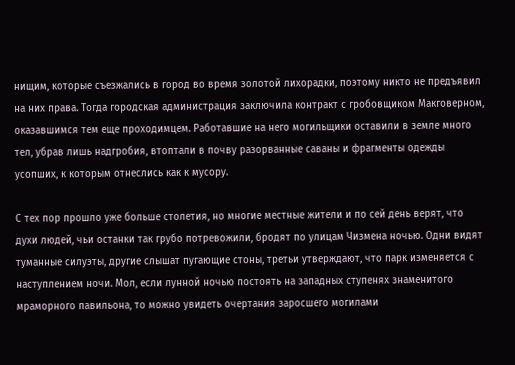нищим, которые съезжались в город во время золотой лихорадки, поэтому никто не предъявил на них права. Тогда городская администрация заключила контракт с гробовщиком Макговерном, оказавшимся тем еще проходимцем. Работавшие на него могильщики оставили в земле много тел, убрав лишь надгробия, втоптали в почву разорванные саваны и фрагменты одежды усопших, к которым отнеслись как к мусору.

С тех пор прошло уже больше столетия, но многие местные жители и по сей день верят, что духи людей, чьи останки так грубо потревожили, бродят по улицам Чизмена ночью. Одни видят туманные силуэты, другие слышат пугающие стоны, третьи утверждают, что парк изменяется с наступлением ночи. Мол, если лунной ночью постоять на западных ступенях знаменитого мраморного павильона, то можно увидеть очертания заросшего могилами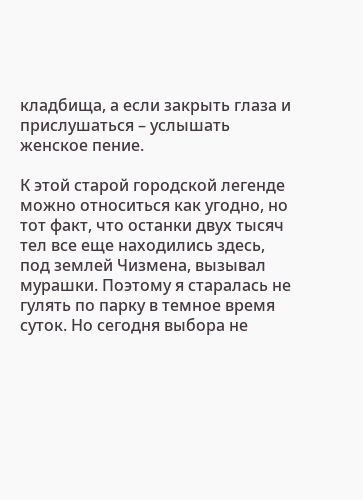кладбища, а если закрыть глаза и прислушаться – услышать женское пение.

К этой старой городской легенде можно относиться как угодно, но тот факт, что останки двух тысяч тел все еще находились здесь, под землей Чизмена, вызывал мурашки. Поэтому я старалась не гулять по парку в темное время суток. Но сегодня выбора не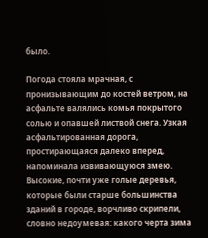было.

Погода стояла мрачная, с пронизывающим до костей ветром, на асфальте валялись комья покрытого солью и опавшей листвой снега. Узкая асфальтированная дорога, простирающаяся далеко вперед, напоминала извивающуюся змею. Высокие, почти уже голые деревья, которые были старше большинства зданий в городе, ворчливо скрипели, словно недоумевая: какого черта зима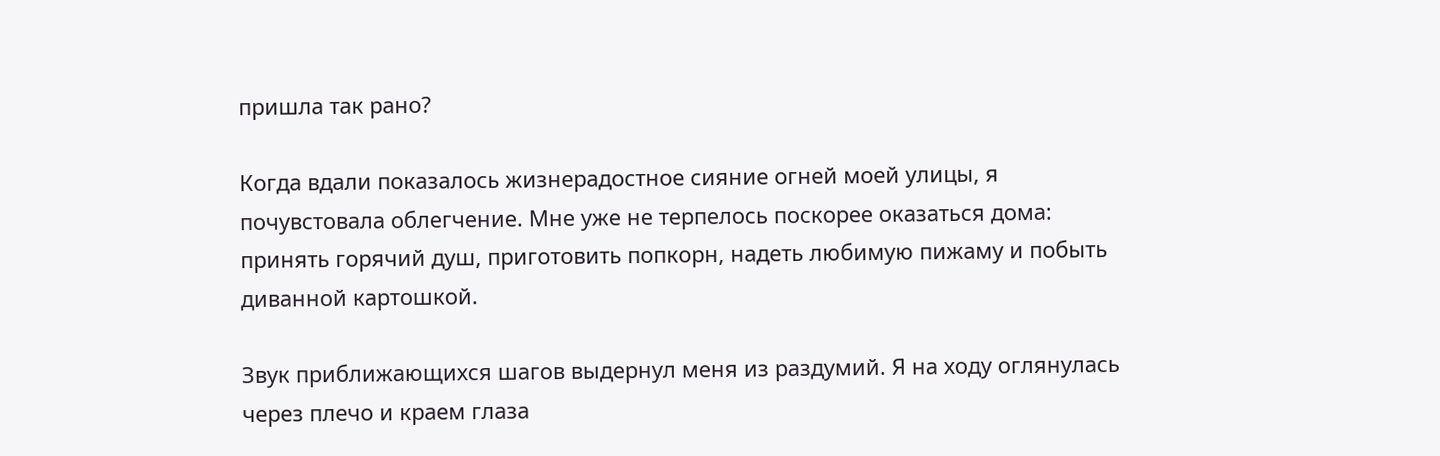пришла так рано?

Когда вдали показалось жизнерадостное сияние огней моей улицы, я почувстовала облегчение. Мне уже не терпелось поскорее оказаться дома: принять горячий душ, приготовить попкорн, надеть любимую пижаму и побыть диванной картошкой.

Звук приближающихся шагов выдернул меня из раздумий. Я на ходу оглянулась через плечо и краем глаза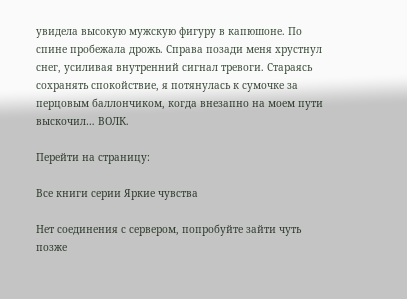увидела высокую мужскую фигуру в капюшоне. По спине пробежала дрожь. Справа позади меня хрустнул снег, усиливая внутренний сигнал тревоги. Стараясь сохранять спокойствие, я потянулась к сумочке за перцовым баллончиком, когда внезапно на моем пути выскочил… ВОЛК.

Перейти на страницу:

Все книги серии Яркие чувства

Нет соединения с сервером, попробуйте зайти чуть позже